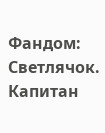Фандом: Светлячок. Капитан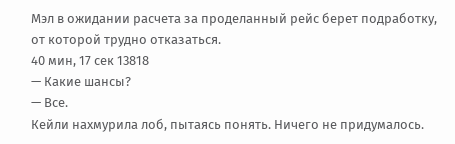Мэл в ожидании расчета за проделанный рейс берет подработку, от которой трудно отказаться.
40 мин, 17 сек 13818
— Какие шансы?
— Все.
Кейли нахмурила лоб, пытаясь понять. Ничего не придумалось.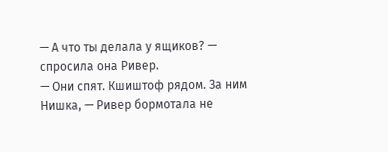— А что ты делала у ящиков? — спросила она Ривер.
— Они спят. Кшиштоф рядом. За ним Нишка, — Ривер бормотала не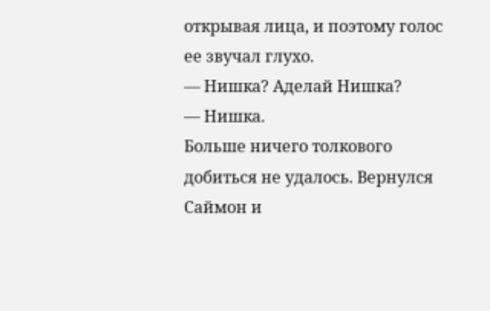открывая лица, и поэтому голос ее звучал глухо.
— Нишка? Аделай Нишка?
— Нишка.
Больше ничего толкового добиться не удалось. Вернулся Саймон и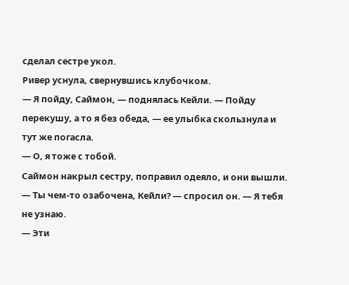сделал сестре укол.
Ривер уснула, свернувшись клубочком.
— Я пойду, Саймон, — поднялась Кейли. — Пойду перекушу, а то я без обеда, — ее улыбка скользнула и тут же погасла.
— О, я тоже с тобой.
Саймон накрыл сестру, поправил одеяло, и они вышли.
— Ты чем-то озабочена, Кейли? — спросил он. — Я тебя не узнаю.
— Эти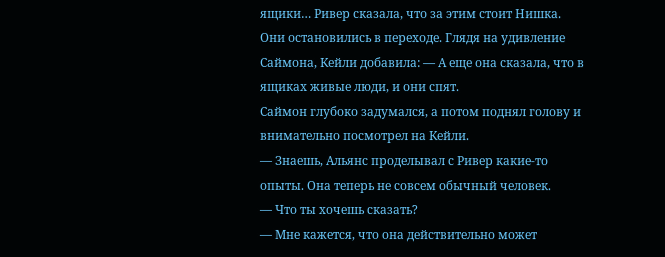ящики… Ривер сказала, что за этим стоит Нишка.
Они остановились в переходе. Глядя на удивление Саймона, Кейли добавила: — А еще она сказала, что в ящиках живые люди, и они спят.
Саймон глубоко задумался, а потом поднял голову и внимательно посмотрел на Кейли.
— Знаешь, Альянс проделывал с Ривер какие-то опыты. Она теперь не совсем обычный человек.
— Что ты хочешь сказать?
— Мне кажется, что она действительно может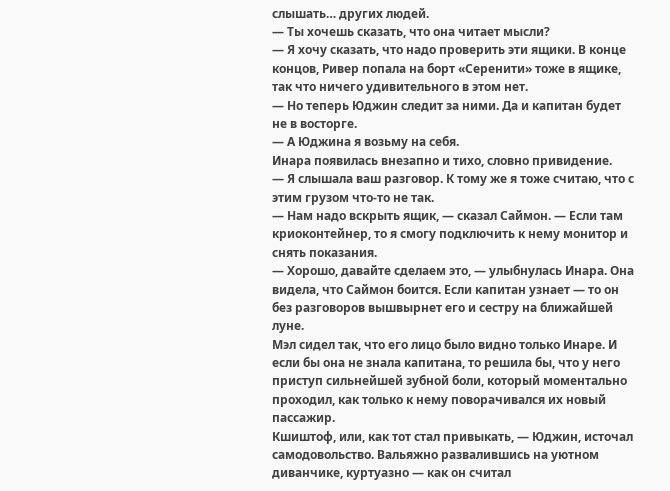слышать… других людей.
— Ты хочешь сказать, что она читает мысли?
— Я хочу сказать, что надо проверить эти ящики. В конце концов, Ривер попала на борт «Серенити» тоже в ящике, так что ничего удивительного в этом нет.
— Но теперь Юджин следит за ними. Да и капитан будет не в восторге.
— А Юджина я возьму на себя.
Инара появилась внезапно и тихо, словно привидение.
— Я слышала ваш разговор. К тому же я тоже считаю, что с этим грузом что-то не так.
— Нам надо вскрыть ящик, — сказал Саймон. — Если там криоконтейнер, то я смогу подключить к нему монитор и снять показания.
— Хорошо, давайте сделаем это, — улыбнулась Инара. Она видела, что Саймон боится. Если капитан узнает — то он без разговоров вышвырнет его и сестру на ближайшей луне.
Мэл сидел так, что его лицо было видно только Инаре. И если бы она не знала капитана, то решила бы, что у него приступ сильнейшей зубной боли, который моментально проходил, как только к нему поворачивался их новый пассажир.
Кшиштоф, или, как тот стал привыкать, — Юджин, источал самодовольство. Вальяжно развалившись на уютном диванчике, куртуазно — как он считал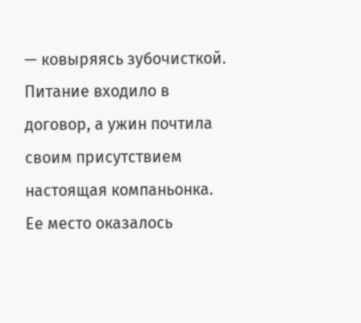— ковыряясь зубочисткой.
Питание входило в договор, а ужин почтила своим присутствием настоящая компаньонка. Ее место оказалось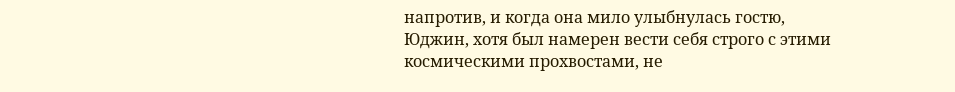напротив, и когда она мило улыбнулась гостю, Юджин, хотя был намерен вести себя строго с этими космическими прохвостами, не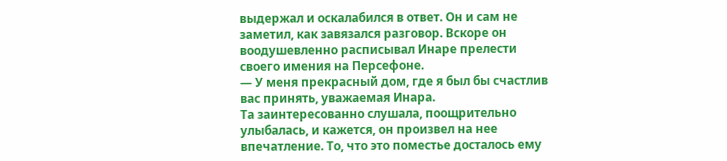выдержал и оскалабился в ответ. Он и сам не заметил, как завязался разговор. Вскоре он воодушевленно расписывал Инаре прелести своего имения на Персефоне.
— У меня прекрасный дом, где я был бы счастлив вас принять, уважаемая Инара.
Та заинтересованно слушала, поощрительно улыбалась, и кажется, он произвел на нее впечатление. То, что это поместье досталось ему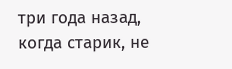три года назад, когда старик, не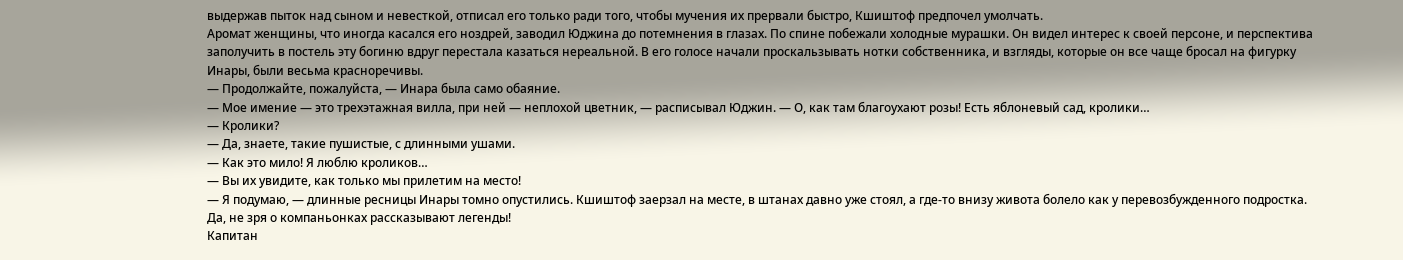выдержав пыток над сыном и невесткой, отписал его только ради того, чтобы мучения их прервали быстро, Кшиштоф предпочел умолчать.
Аромат женщины, что иногда касался его ноздрей, заводил Юджина до потемнения в глазах. По спине побежали холодные мурашки. Он видел интерес к своей персоне, и перспектива заполучить в постель эту богиню вдруг перестала казаться нереальной. В его голосе начали проскальзывать нотки собственника, и взгляды, которые он все чаще бросал на фигурку Инары, были весьма красноречивы.
— Продолжайте, пожалуйста, — Инара была само обаяние.
— Мое имение — это трехэтажная вилла, при ней — неплохой цветник, — расписывал Юджин. — О, как там благоухают розы! Есть яблоневый сад, кролики…
— Кролики?
— Да, знаете, такие пушистые, с длинными ушами.
— Как это мило! Я люблю кроликов…
— Вы их увидите, как только мы прилетим на место!
— Я подумаю, — длинные ресницы Инары томно опустились. Кшиштоф заерзал на месте, в штанах давно уже стоял, а где-то внизу живота болело как у перевозбужденного подростка. Да, не зря о компаньонках рассказывают легенды!
Капитан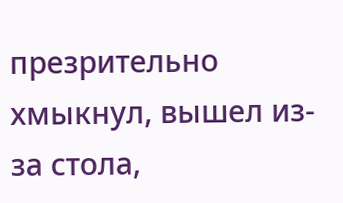презрительно хмыкнул, вышел из-за стола,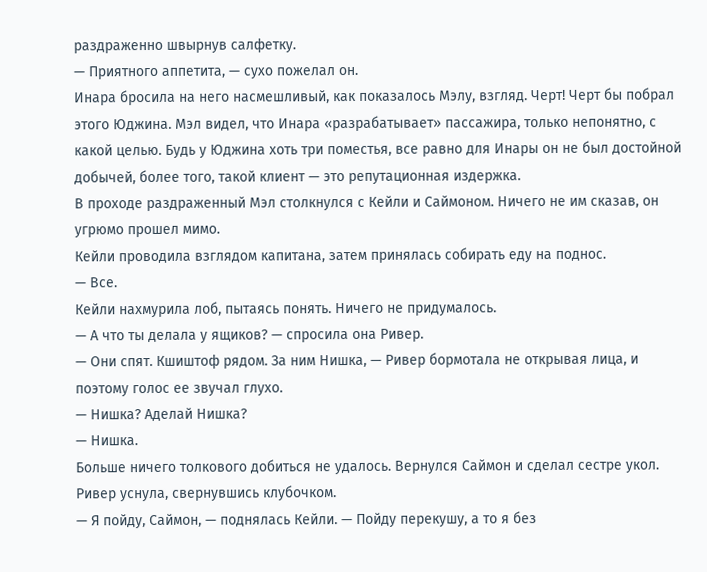раздраженно швырнув салфетку.
— Приятного аппетита, — сухо пожелал он.
Инара бросила на него насмешливый, как показалось Мэлу, взгляд. Черт! Черт бы побрал этого Юджина. Мэл видел, что Инара «разрабатывает» пассажира, только непонятно, с какой целью. Будь у Юджина хоть три поместья, все равно для Инары он не был достойной добычей, более того, такой клиент — это репутационная издержка.
В проходе раздраженный Мэл столкнулся с Кейли и Саймоном. Ничего не им сказав, он угрюмо прошел мимо.
Кейли проводила взглядом капитана, затем принялась собирать еду на поднос.
— Все.
Кейли нахмурила лоб, пытаясь понять. Ничего не придумалось.
— А что ты делала у ящиков? — спросила она Ривер.
— Они спят. Кшиштоф рядом. За ним Нишка, — Ривер бормотала не открывая лица, и поэтому голос ее звучал глухо.
— Нишка? Аделай Нишка?
— Нишка.
Больше ничего толкового добиться не удалось. Вернулся Саймон и сделал сестре укол.
Ривер уснула, свернувшись клубочком.
— Я пойду, Саймон, — поднялась Кейли. — Пойду перекушу, а то я без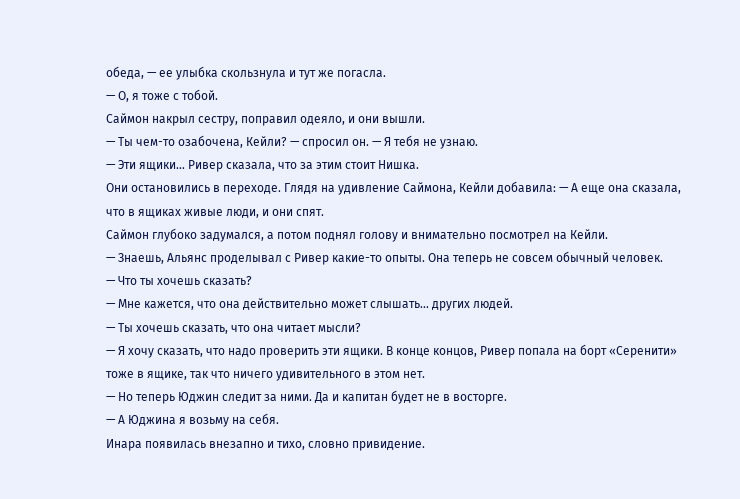обеда, — ее улыбка скользнула и тут же погасла.
— О, я тоже с тобой.
Саймон накрыл сестру, поправил одеяло, и они вышли.
— Ты чем-то озабочена, Кейли? — спросил он. — Я тебя не узнаю.
— Эти ящики… Ривер сказала, что за этим стоит Нишка.
Они остановились в переходе. Глядя на удивление Саймона, Кейли добавила: — А еще она сказала, что в ящиках живые люди, и они спят.
Саймон глубоко задумался, а потом поднял голову и внимательно посмотрел на Кейли.
— Знаешь, Альянс проделывал с Ривер какие-то опыты. Она теперь не совсем обычный человек.
— Что ты хочешь сказать?
— Мне кажется, что она действительно может слышать… других людей.
— Ты хочешь сказать, что она читает мысли?
— Я хочу сказать, что надо проверить эти ящики. В конце концов, Ривер попала на борт «Серенити» тоже в ящике, так что ничего удивительного в этом нет.
— Но теперь Юджин следит за ними. Да и капитан будет не в восторге.
— А Юджина я возьму на себя.
Инара появилась внезапно и тихо, словно привидение.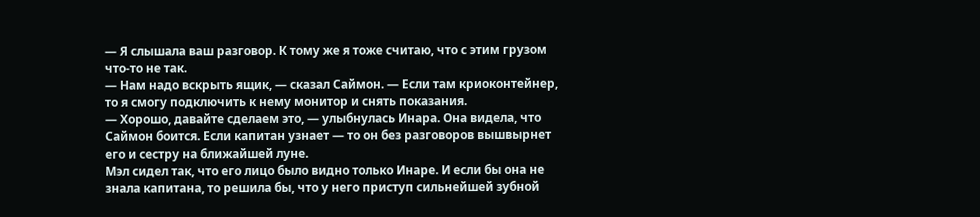— Я слышала ваш разговор. К тому же я тоже считаю, что с этим грузом что-то не так.
— Нам надо вскрыть ящик, — сказал Саймон. — Если там криоконтейнер, то я смогу подключить к нему монитор и снять показания.
— Хорошо, давайте сделаем это, — улыбнулась Инара. Она видела, что Саймон боится. Если капитан узнает — то он без разговоров вышвырнет его и сестру на ближайшей луне.
Мэл сидел так, что его лицо было видно только Инаре. И если бы она не знала капитана, то решила бы, что у него приступ сильнейшей зубной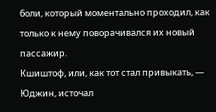боли, который моментально проходил, как только к нему поворачивался их новый пассажир.
Кшиштоф, или, как тот стал привыкать, — Юджин, источал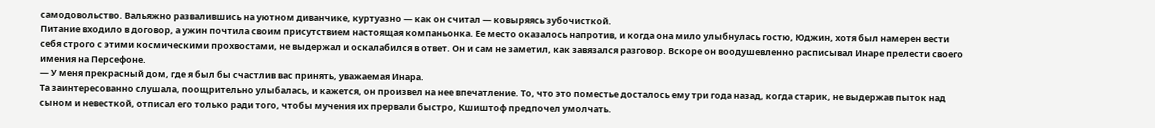самодовольство. Вальяжно развалившись на уютном диванчике, куртуазно — как он считал — ковыряясь зубочисткой.
Питание входило в договор, а ужин почтила своим присутствием настоящая компаньонка. Ее место оказалось напротив, и когда она мило улыбнулась гостю, Юджин, хотя был намерен вести себя строго с этими космическими прохвостами, не выдержал и оскалабился в ответ. Он и сам не заметил, как завязался разговор. Вскоре он воодушевленно расписывал Инаре прелести своего имения на Персефоне.
— У меня прекрасный дом, где я был бы счастлив вас принять, уважаемая Инара.
Та заинтересованно слушала, поощрительно улыбалась, и кажется, он произвел на нее впечатление. То, что это поместье досталось ему три года назад, когда старик, не выдержав пыток над сыном и невесткой, отписал его только ради того, чтобы мучения их прервали быстро, Кшиштоф предпочел умолчать.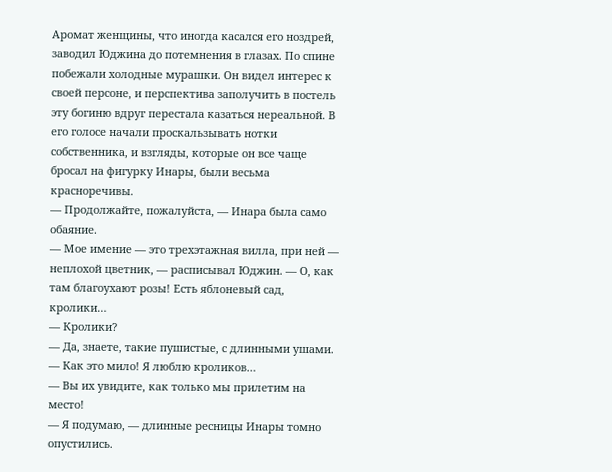Аромат женщины, что иногда касался его ноздрей, заводил Юджина до потемнения в глазах. По спине побежали холодные мурашки. Он видел интерес к своей персоне, и перспектива заполучить в постель эту богиню вдруг перестала казаться нереальной. В его голосе начали проскальзывать нотки собственника, и взгляды, которые он все чаще бросал на фигурку Инары, были весьма красноречивы.
— Продолжайте, пожалуйста, — Инара была само обаяние.
— Мое имение — это трехэтажная вилла, при ней — неплохой цветник, — расписывал Юджин. — О, как там благоухают розы! Есть яблоневый сад, кролики…
— Кролики?
— Да, знаете, такие пушистые, с длинными ушами.
— Как это мило! Я люблю кроликов…
— Вы их увидите, как только мы прилетим на место!
— Я подумаю, — длинные ресницы Инары томно опустились.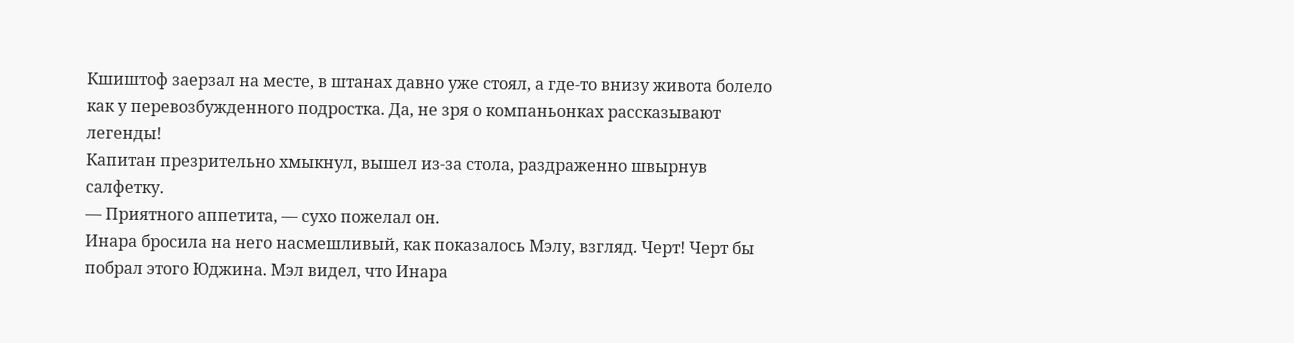Кшиштоф заерзал на месте, в штанах давно уже стоял, а где-то внизу живота болело как у перевозбужденного подростка. Да, не зря о компаньонках рассказывают легенды!
Капитан презрительно хмыкнул, вышел из-за стола, раздраженно швырнув салфетку.
— Приятного аппетита, — сухо пожелал он.
Инара бросила на него насмешливый, как показалось Мэлу, взгляд. Черт! Черт бы побрал этого Юджина. Мэл видел, что Инара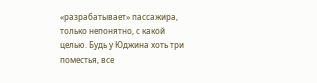«разрабатывает» пассажира, только непонятно, с какой целью. Будь у Юджина хоть три поместья, все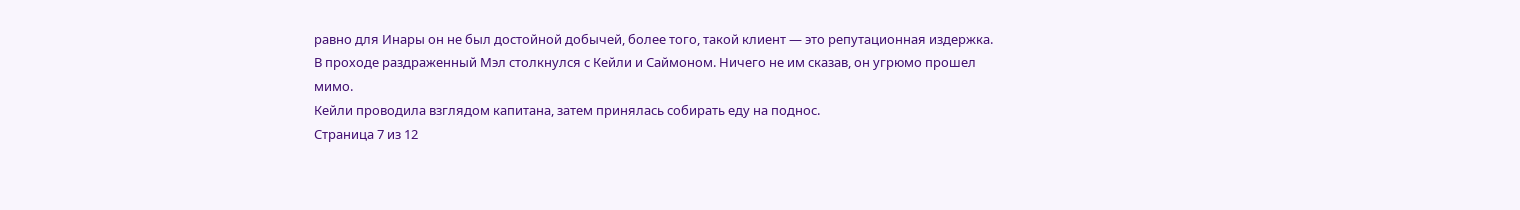равно для Инары он не был достойной добычей, более того, такой клиент — это репутационная издержка.
В проходе раздраженный Мэл столкнулся с Кейли и Саймоном. Ничего не им сказав, он угрюмо прошел мимо.
Кейли проводила взглядом капитана, затем принялась собирать еду на поднос.
Страница 7 из 12